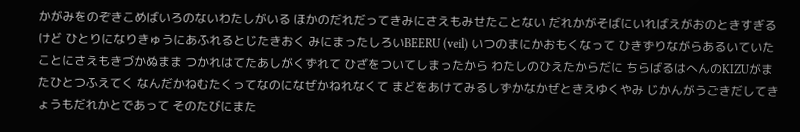かがみをのぞきこめばいろのないわたしがいる ほかのだれだってきみにさえもみせたことない だれかがそばにいればえがおのときすぎるけど ひとりになりきゅうにあふれるとじたきおく みにまったしろいBEERU (veil) いつのまにかおもくなって ひきずりながらあるいていたことにさえもきづかぬまま つかれはてたあしがくずれて ひざをついてしまったから わたしのひえたからだに ちらばるはへんのKIZUがまたひとつふえてく なんだかねむたくってなのになぜかねれなくて まどをあけてみるしずかなかぜときえゆくやみ じかんがうごきだしてきょうもだれかとであって そのたびにまた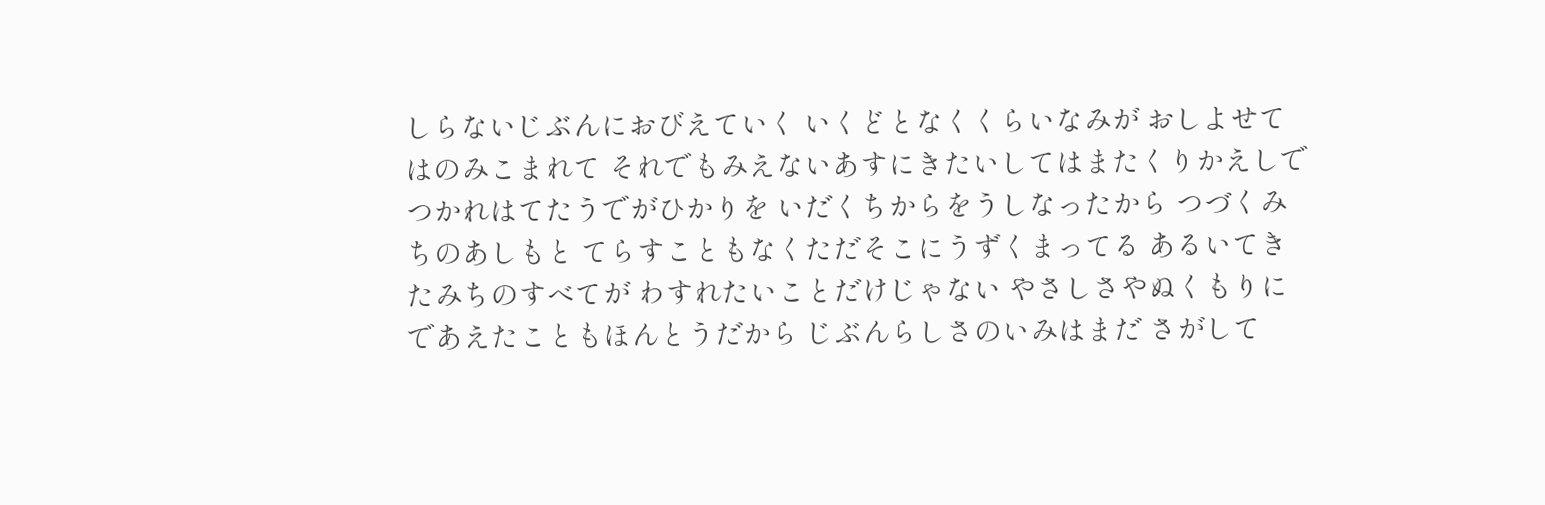しらないじぶんにおびえていく いくどとなくくらいなみが おしよせてはのみこまれて それでもみえないあすにきたいしてはまたくりかえしで つかれはてたうでがひかりを いだくちからをうしなったから つづくみちのあしもと てらすこともなくただそこにうずくまってる あるいてきたみちのすべてが わすれたいことだけじゃない やさしさやぬくもりに であえたこともほんとうだから じぶんらしさのいみはまだ さがして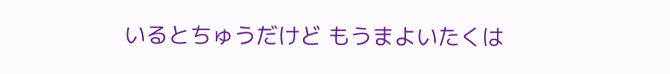いるとちゅうだけど もうまよいたくは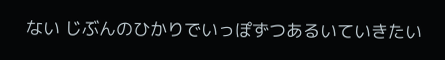ない じぶんのひかりでいっぽずつあるいていきたい